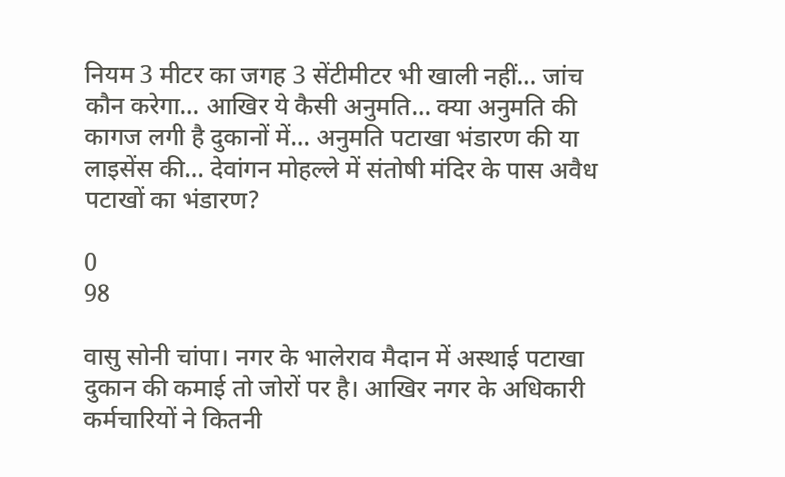नियम 3 मीटर का जगह 3 सेंटीमीटर भी खाली नहीं… जांच कौन करेगा… आखिर ये कैसी अनुमति… क्या अनुमति की कागज लगी है दुकानों में… अनुमति पटाखा भंडारण की या लाइसेंस की… देवांगन मोहल्ले में संतोषी मंदिर के पास अवैध पटाखों का भंडारण?

0
98

वासु सोनी चांपा। नगर के भालेराव मैदान में अस्थाई पटाखा दुकान की कमाई तो जोरों पर है। आखिर नगर के अधिकारी कर्मचारियों ने कितनी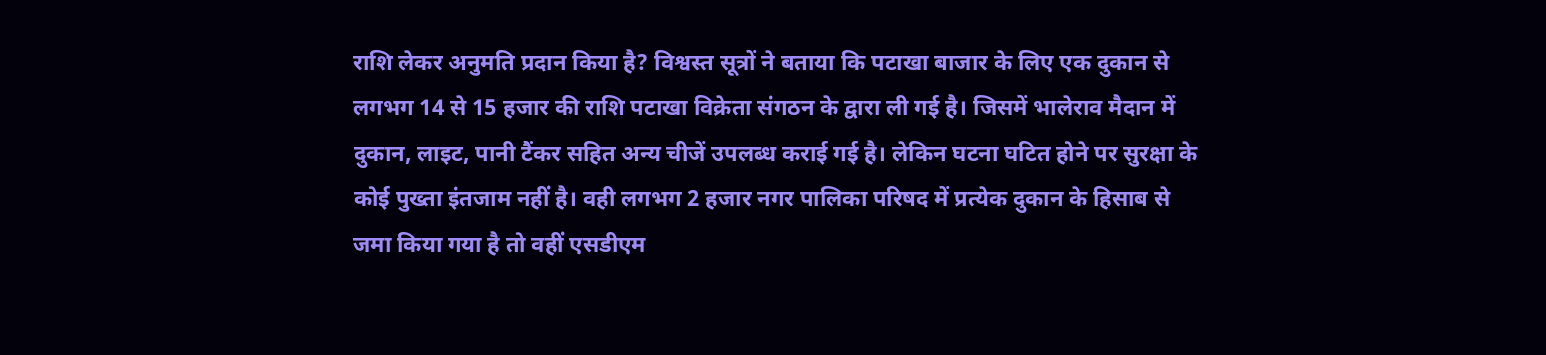राशि लेकर अनुमति प्रदान किया है? विश्वस्त सूत्रों ने बताया कि पटाखा बाजार के लिए एक दुकान से लगभग 14 से 15 हजार की राशि पटाखा विक्रेता संगठन के द्वारा ली गई है। जिसमें भालेराव मैदान में दुकान, लाइट, पानी टैंकर सहित अन्य चीजें उपलब्ध कराई गई है। लेकिन घटना घटित होने पर सुरक्षा के कोई पुख्ता इंतजाम नहीं है। वही लगभग 2 हजार नगर पालिका परिषद में प्रत्येक दुकान के हिसाब से जमा किया गया है तो वहीं एसडीएम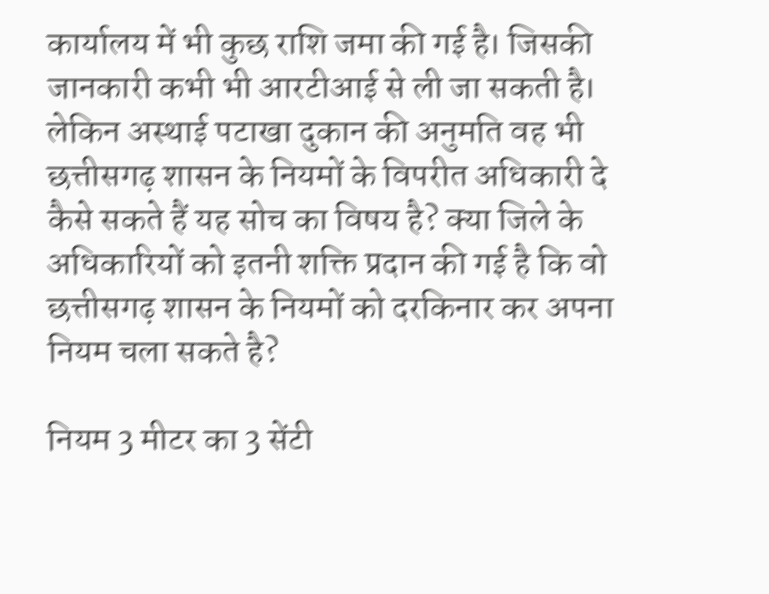कार्यालय में भी कुछ राशि जमा की गई है। जिसकी जानकारी कभी भी आरटीआई से ली जा सकती है। लेकिन अस्थाई पटाखा दुकान की अनुमति वह भी छत्तीसगढ़ शासन के नियमों के विपरीत अधिकारी दे कैसे सकते हैं यह सोच का विषय है? क्या जिले के अधिकारियों को इतनी शक्ति प्रदान की गई है कि वो छत्तीसगढ़ शासन के नियमों को दरकिनार कर अपना नियम चला सकते है?

नियम 3 मीटर का 3 सेंटी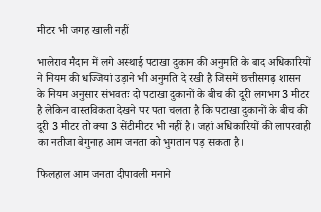मीटर भी जगह खाली नहीं

भालेराव मैदान में लगे अस्थाई पटाखा दुकान की अनुमति के बाद अधिकारियों ने नियम की धज्जियां उड़ाने भी अनुमति दे रखी है जिसमें छत्तीसगढ़ शासन के नियम अनुसार संभवतः दो पटाखा दुकानों के बीच की दूरी लगभग 3 मीटर है लेकिन वास्तविकता देखने पर पता चलता है कि पटाखा दुकानों के बीच की दूरी 3 मीटर तो क्या 3 सेंटीमीटर भी नहीं है। जहां अधिकारियों की लापरवाही का नतीजा बेगुनाह आम जनता को भुगतान पड़ सकता है।

फिलहाल आम जनता दीपावली मनाने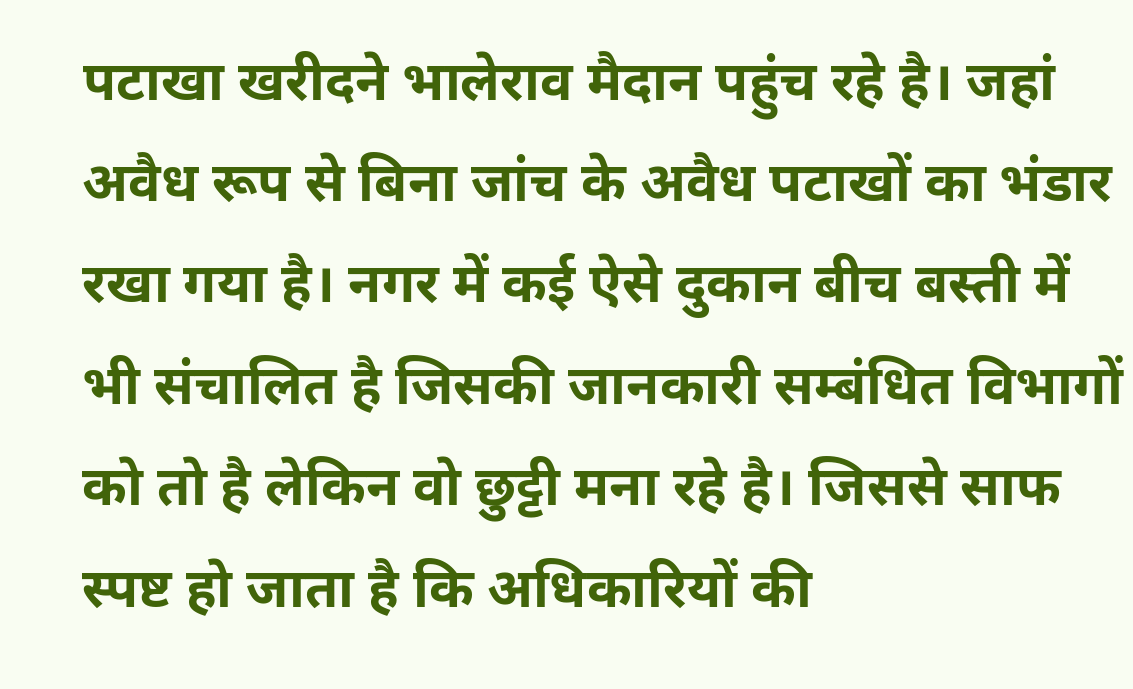पटाखा खरीदने भालेराव मैदान पहुंच रहे है। जहां अवैध रूप से बिना जांच के अवैध पटाखों का भंडार रखा गया है। नगर में कई ऐसे दुकान बीच बस्ती में भी संचालित है जिसकी जानकारी सम्बंधित विभागों को तो है लेकिन वो छुट्टी मना रहे है। जिससे साफ स्पष्ट हो जाता है कि अधिकारियों की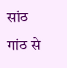सांठ गांठ से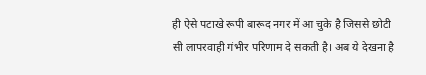ही ऐसे पटाखे रूपी बारूद नगर में आ चुके है जिससे छोटी सी लापरवाही गंभीर परिणाम दे सकती है। अब ये देखना है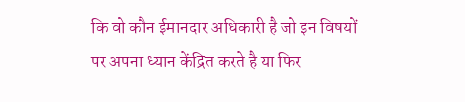कि वो कौन ईमानदार अधिकारी है जो इन विषयों पर अपना ध्यान केंद्रित करते है या फिर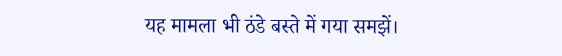यह मामला भी ठंडे बस्ते में गया समझें।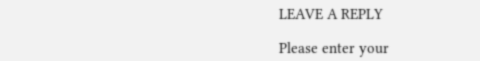LEAVE A REPLY

Please enter your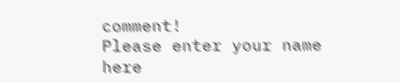comment!
Please enter your name here